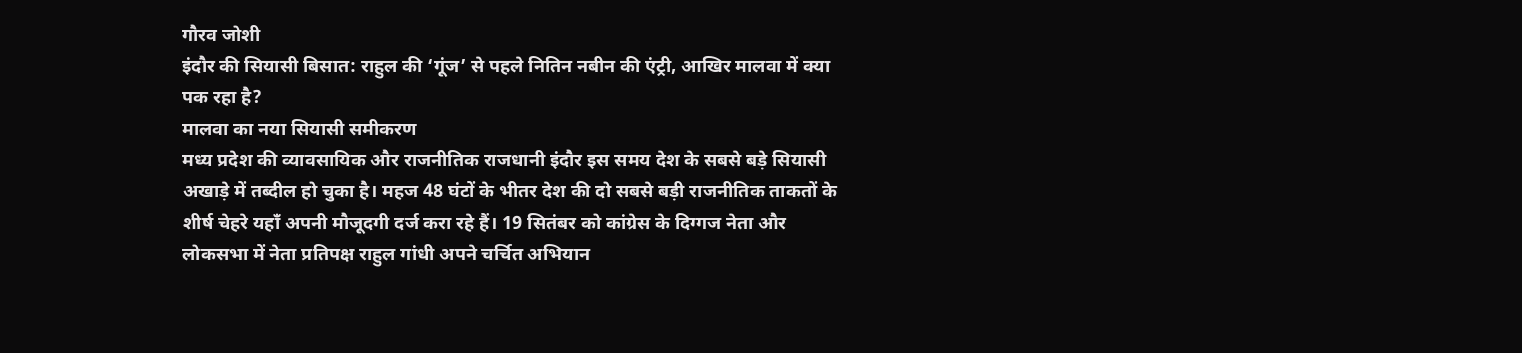गौरव जोशी
इंदौर की सियासी बिसात: राहुल की ‘गूंज’ से पहले नितिन नबीन की एंट्री, आखिर मालवा में क्या पक रहा है?
मालवा का नया सियासी समीकरण
मध्य प्रदेश की व्यावसायिक और राजनीतिक राजधानी इंदौर इस समय देश के सबसे बड़े सियासी अखाड़े में तब्दील हो चुका है। महज 48 घंटों के भीतर देश की दो सबसे बड़ी राजनीतिक ताकतों के शीर्ष चेहरे यहाँ अपनी मौजूदगी दर्ज करा रहे हैं। 19 सितंबर को कांग्रेस के दिग्गज नेता और लोकसभा में नेता प्रतिपक्ष राहुल गांधी अपने चर्चित अभियान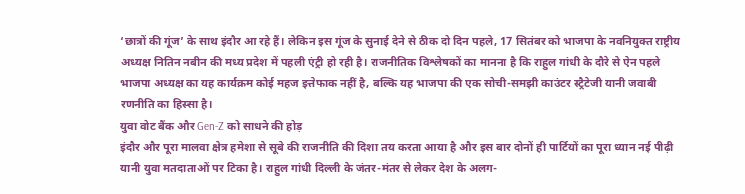‘छात्रों की गूंज’ के साथ इंदौर आ रहे हैं। लेकिन इस गूंज के सुनाई देने से ठीक दो दिन पहले, 17 सितंबर को भाजपा के नवनियुक्त राष्ट्रीय अध्यक्ष नितिन नबीन की मध्य प्रदेश में पहली एंट्री हो रही है। राजनीतिक विश्लेषकों का मानना है कि राहुल गांधी के दौरे से ऐन पहले भाजपा अध्यक्ष का यह कार्यक्रम कोई महज इत्तेफाक नहीं है, बल्कि यह भाजपा की एक सोची-समझी काउंटर स्ट्रैटेजी यानी जवाबी रणनीति का हिस्सा है।
युवा वोट बैंक और Gen-Z को साधने की होड़
इंदौर और पूरा मालवा क्षेत्र हमेशा से सूबे की राजनीति की दिशा तय करता आया है और इस बार दोनों ही पार्टियों का पूरा ध्यान नई पीढ़ी यानी युवा मतदाताओं पर टिका है। राहुल गांधी दिल्ली के जंतर-मंतर से लेकर देश के अलग-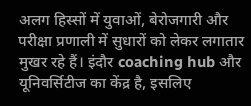अलग हिस्सों में युवाओं, बेरोजगारी और परीक्षा प्रणाली में सुधारों को लेकर लगातार मुखर रहे हैं। इंदौर coaching hub और यूनिवर्सिटीज का केंद्र है, इसलिए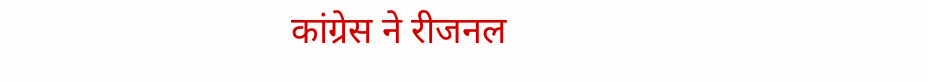कांग्रेस ने रीजनल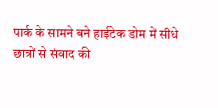पार्क के सामने बने हाईटेक डोम में सीधे छात्रों से संवाद की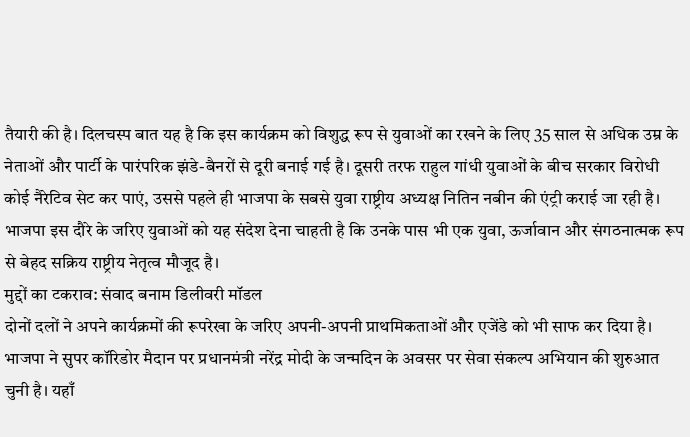तैयारी की है। दिलचस्प बात यह है कि इस कार्यक्रम को विशुद्ध रूप से युवाओं का रखने के लिए 35 साल से अधिक उम्र के नेताओं और पार्टी के पारंपरिक झंडे-बैनरों से दूरी बनाई गई है। दूसरी तरफ राहुल गांधी युवाओं के बीच सरकार विरोधी कोई नैरेटिव सेट कर पाएं, उससे पहले ही भाजपा के सबसे युवा राष्ट्रीय अध्यक्ष नितिन नबीन की एंट्री कराई जा रही है। भाजपा इस दौरे के जरिए युवाओं को यह संदेश देना चाहती है कि उनके पास भी एक युवा, ऊर्जावान और संगठनात्मक रूप से बेहद सक्रिय राष्ट्रीय नेतृत्व मौजूद है।
मुद्दों का टकराव: संवाद बनाम डिलीवरी मॉडल
दोनों दलों ने अपने कार्यक्रमों की रूपरेखा के जरिए अपनी-अपनी प्राथमिकताओं और एजेंडे को भी साफ कर दिया है। भाजपा ने सुपर कॉरिडोर मैदान पर प्रधानमंत्री नरेंद्र मोदी के जन्मदिन के अवसर पर सेवा संकल्प अभियान की शुरुआत चुनी है। यहाँ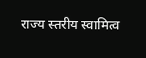राज्य स्तरीय स्वामित्व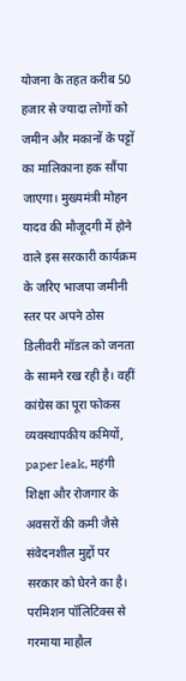योजना के तहत करीब 50 हजार से ज्यादा लोगों को जमीन और मकानों के पट्टों का मालिकाना हक सौंपा जाएगा। मुख्यमंत्री मोहन यादव की मौजूदगी में होने वाले इस सरकारी कार्यक्रम के जरिए भाजपा जमीनी स्तर पर अपने ठोस डिलीवरी मॉडल को जनता के सामने रख रही है। वहीं कांग्रेस का पूरा फोकस व्यवस्थापकीय कमियों, paper leak, महंगी शिक्षा और रोजगार के अवसरों की कमी जैसे संवेदनशील मुद्दों पर सरकार को घेरने का है।
परमिशन पॉलिटिक्स से गरमाया माहौल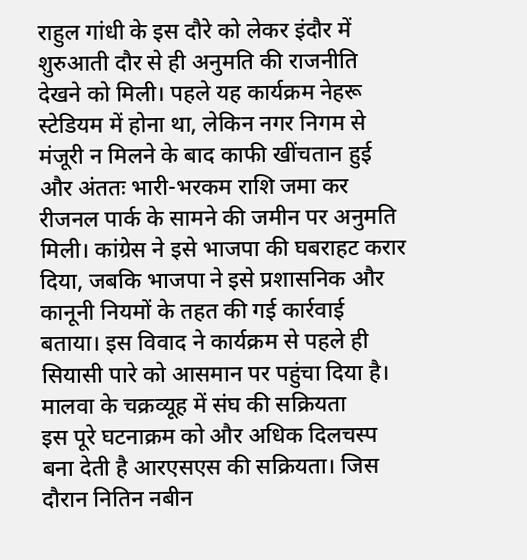राहुल गांधी के इस दौरे को लेकर इंदौर में शुरुआती दौर से ही अनुमति की राजनीति देखने को मिली। पहले यह कार्यक्रम नेहरू स्टेडियम में होना था, लेकिन नगर निगम से मंजूरी न मिलने के बाद काफी खींचतान हुई और अंततः भारी-भरकम राशि जमा कर रीजनल पार्क के सामने की जमीन पर अनुमति मिली। कांग्रेस ने इसे भाजपा की घबराहट करार दिया, जबकि भाजपा ने इसे प्रशासनिक और कानूनी नियमों के तहत की गई कार्रवाई बताया। इस विवाद ने कार्यक्रम से पहले ही सियासी पारे को आसमान पर पहुंचा दिया है।
मालवा के चक्रव्यूह में संघ की सक्रियता
इस पूरे घटनाक्रम को और अधिक दिलचस्प बना देती है आरएसएस की सक्रियता। जिस दौरान नितिन नबीन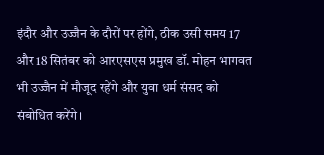इंदौर और उज्जैन के दौरों पर होंगे, ठीक उसी समय 17 और 18 सितंबर को आरएसएस प्रमुख डॉ. मोहन भागवत भी उज्जैन में मौजूद रहेंगे और युवा धर्म संसद को संबोधित करेंगे।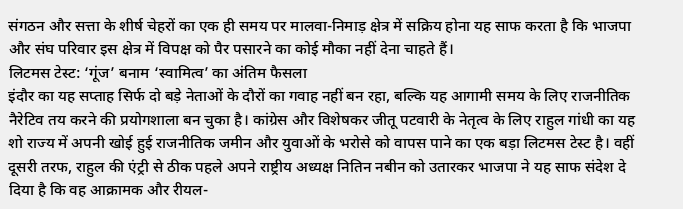संगठन और सत्ता के शीर्ष चेहरों का एक ही समय पर मालवा-निमाड़ क्षेत्र में सक्रिय होना यह साफ करता है कि भाजपा और संघ परिवार इस क्षेत्र में विपक्ष को पैर पसारने का कोई मौका नहीं देना चाहते हैं।
लिटमस टेस्ट: ‘गूंज’ बनाम ‘स्वामित्व’ का अंतिम फैसला
इंदौर का यह सप्ताह सिर्फ दो बड़े नेताओं के दौरों का गवाह नहीं बन रहा, बल्कि यह आगामी समय के लिए राजनीतिक नैरेटिव तय करने की प्रयोगशाला बन चुका है। कांग्रेस और विशेषकर जीतू पटवारी के नेतृत्व के लिए राहुल गांधी का यह शो राज्य में अपनी खोई हुई राजनीतिक जमीन और युवाओं के भरोसे को वापस पाने का एक बड़ा लिटमस टेस्ट है। वहीं दूसरी तरफ, राहुल की एंट्री से ठीक पहले अपने राष्ट्रीय अध्यक्ष नितिन नबीन को उतारकर भाजपा ने यह साफ संदेश दे दिया है कि वह आक्रामक और रीयल-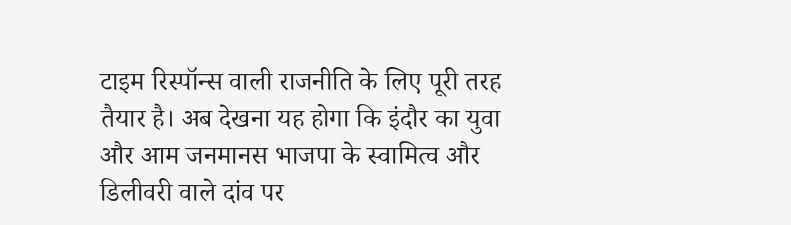टाइम रिस्पॉन्स वाली राजनीति के लिए पूरी तरह तैयार है। अब देखना यह होगा कि इंदौर का युवा और आम जनमानस भाजपा के स्वामित्व और डिलीवरी वाले दांव पर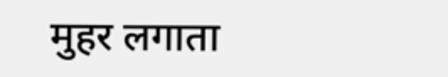मुहर लगाता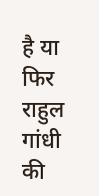है या फिर राहुल गांधी की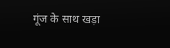गूंज के साथ खड़ा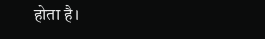होता है।